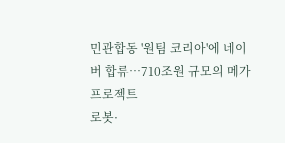민관합동 '원팀 코리아'에 네이버 합류…710조원 규모의 메가 프로젝트
로봇·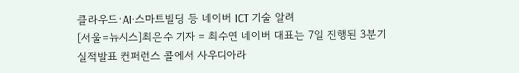클라우드·AI·스마트빌딩 등 네이버 ICT 기술 알려
[서울=뉴시스]최은수 기자 = 최수연 네이버 대표는 7일 진행된 3분기 실적발표 컨퍼런스 콜에서 사우디아라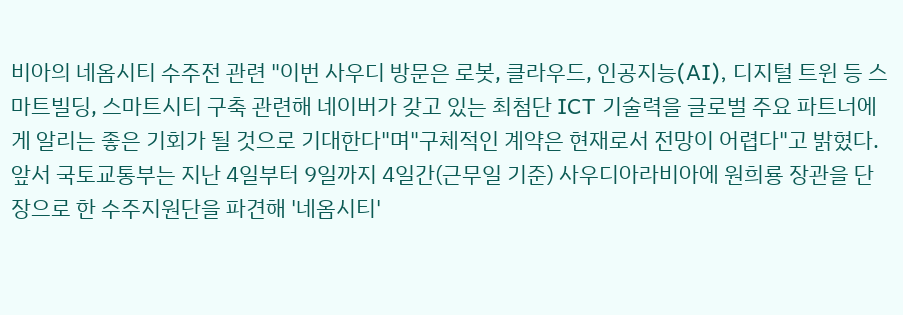비아의 네옴시티 수주전 관련 "이번 사우디 방문은 로봇, 클라우드, 인공지능(AI), 디지털 트윈 등 스마트빌딩, 스마트시티 구축 관련해 네이버가 갖고 있는 최첨단 ICT 기술력을 글로벌 주요 파트너에게 알리는 좋은 기회가 될 것으로 기대한다"며"구체적인 계약은 현재로서 전망이 어렵다"고 밝혔다.
앞서 국토교통부는 지난 4일부터 9일까지 4일간(근무일 기준) 사우디아라비아에 원희룡 장관을 단장으로 한 수주지원단을 파견해 '네옴시티'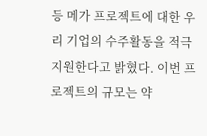등 메가 프로젝트에 대한 우리 기업의 수주활동을 적극 지원한다고 밝혔다. 이번 프로젝트의 규모는 약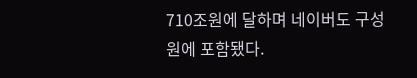710조원에 달하며 네이버도 구성원에 포함됐다.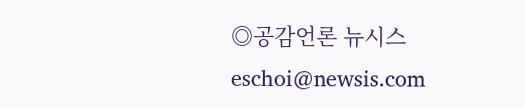◎공감언론 뉴시스 eschoi@newsis.com